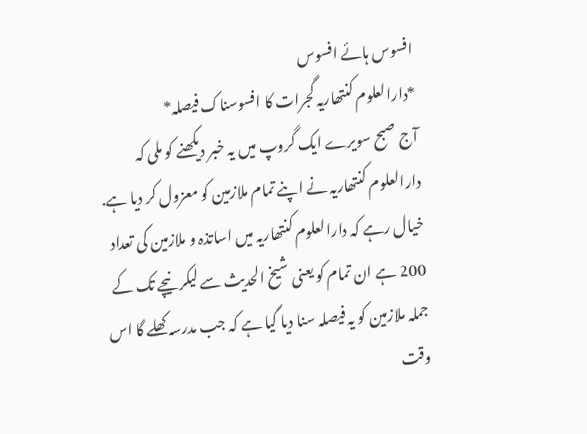افسوس ہائے افسوس
*دارالعلوم کنتھاریہ گجرات کا افسوسناک فیصلہ*
آج صبح سویرے ایک گروپ میں یہ خبر دیکھنے کو ملی کہ دارالعلوم کنتھاریہ نے اپنے تمام ملازمین کو معزول کر دیا ہے. خیال رہے کہ دارالعلوم کنتھاریہ میں اساتذہ و ملازمین کی تعداد 200 ہے ان تمام کو یعنی شیخ الحدیث سے لیکر نیچے تک کے جملہ ملازمین کو یہ فیصلہ سنا دیا گیا ہے کہ جب مدرسہ کھلے گا اس وقت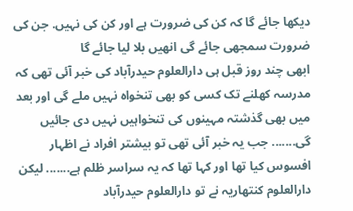دیکھا جائے گا کہ کن کی ضرورت ہے اور کن کی نہیں. جن کی ضرورت سمجھی جائے گی انھیں بلا لیا جائے گا
ابھی چند روز قبل ہی دارالعلوم حیدرآباد کی خبر آئی تھی کہ مدرسہ کھلنے تک کسی کو بھی تنخواہ نہیں ملے گی اور بعد میں بھی گذشتہ مہینوں کی تنخواہیں نہیں دی جائیں گی....... جب یہ خبر آئی تھی تو بیشتر افراد نے اظہار افسوس کیا تھا اور کہا تھا کہ یہ سراسر ظلم ہے....... لیکن دارالعلوم کنتھاریہ نے تو دارالعلوم حیدرآباد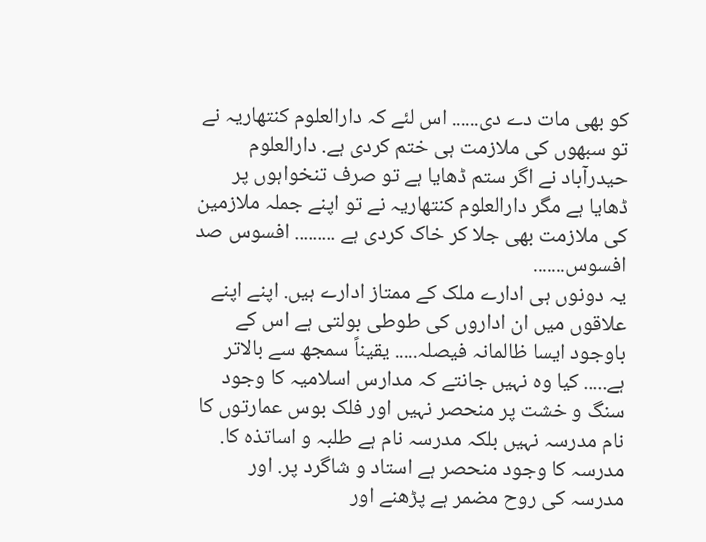کو بھی مات دے دی...... اس لئے کہ دارالعلوم کنتھاریہ نے تو سبھوں کی ملازمت ہی ختم کردی ہے. دارالعلوم حیدرآباد نے اگر ستم ڈھایا ہے تو صرف تنخواہوں پر ڈھایا ہے مگر دارالعلوم کنتھاریہ نے تو اپنے جملہ ملازمین کی ملازمت بھی جلا کر خاک کردی ہے ......... افسوس صد افسوس.......
یہ دونوں ہی ادارے ملک کے ممتاز ادارے ہیں. اپنے اپنے علاقوں میں ان اداروں کی طوطی بولتی ہے اس کے باوجود ایسا ظالمانہ فیصلہ..... یقیناً سمجھ سے بالاتر ہے..... کیا وہ نہیں جانتے کہ مدارس اسلامیہ کا وجود سنگ و خشت پر منحصر نہیں اور فلک بوس عمارتوں کا نام مدرسہ نہیں بلکہ مدرسہ نام ہے طلبہ و اساتذہ کا. مدرسہ کا وجود منحصر ہے استاد و شاگرد پر. اور مدرسہ کی روح مضمر ہے پڑھنے اور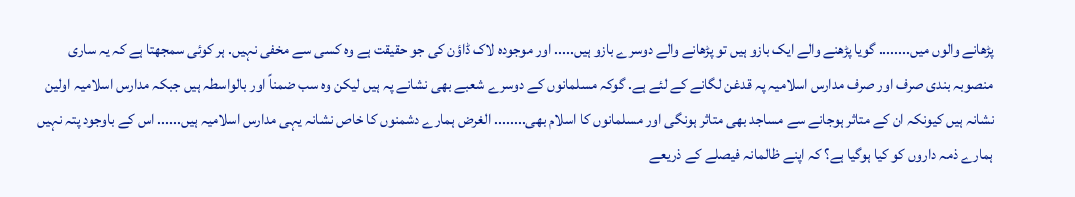پڑھانے والوں میں........ گویا پڑھنے والے ایک بازو ہیں تو پڑھانے والے دوسرے بازو ہیں..... اور موجودہ لاک ڈاؤن کی جو حقیقت ہے وہ کسی سے مخفی نہیں. ہر کوئی سمجھتا ہے کہ یہ ساری منصوبہ بندی صرف اور صرف مدارس اسلامیہ پہ قدغن لگانے کے لئے ہے. گوکہ مسلمانوں کے دوسرے شعبے بھی نشانے پہ ہیں لیکن وہ سب ضمناً اور بالواسطہ ہیں جبکہ مدارس اسلامیہ اولین نشانہ ہیں کیونکہ ان کے متاثر ہوجانے سے مساجد بھی متاثر ہونگی اور مسلمانوں کا اسلام بھی........ الغرض ہمارے دشمنوں کا خاص نشانہ یہی مدارس اسلامیہ ہیں...... اس کے باوجود پتہ نہیں ہمارے ذمہ داروں کو کیا ہوگیا ہے؟ کہ اپنے ظالمانہ فیصلے کے ذریعے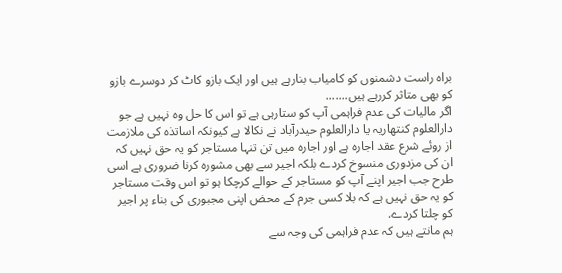براہ راست دشمنوں کو کامیاب بنارہے ہیں اور ایک بازو کاٹ کر دوسرے بازو کو بھی متاثر کررہے ہیں.......
اگر مالیات کی عدم فراہمی آپ کو ستارہی ہے تو اس کا حل وہ نہیں ہے جو دارالعلوم کنتھاریہ یا دارالعلوم حیدرآباد نے نکالا ہے کیونکہ اساتذہ کی ملازمت از روئے شرع عقد اجارہ ہے اور اجارہ میں تن تنہا مستاجر کو یہ حق نہیں کہ ان کی مزدوری منسوخ کردے بلکہ اجیر سے بھی مشورہ کرنا ضروری ہے اسی طرح جب اجیر اپنے آپ کو مستاجر کے حوالے کرچکا ہو تو اس وقت مستاجر کو یہ حق نہیں ہے کہ بلا کسی جرم کے محض اپنی مجبوری کی بناء پر اجیر کو چلتا کردے.
ہم مانتے ہیں کہ عدم فراہمی کی وجہ سے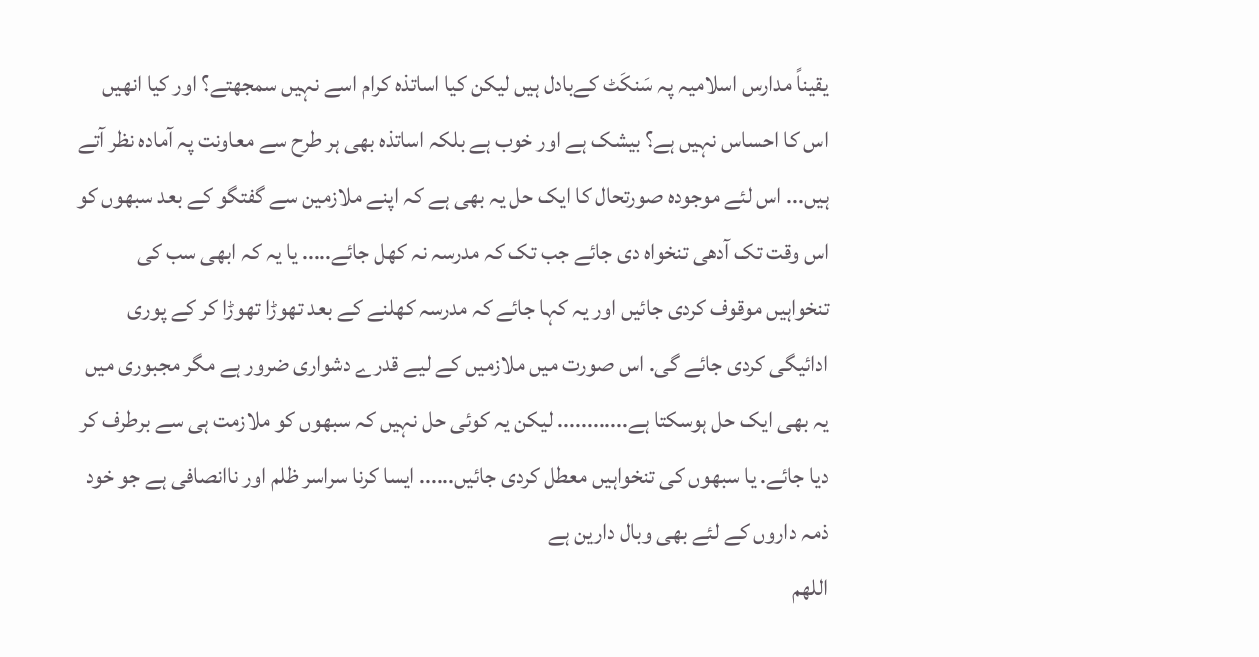یقیناً مدارس اسلامیہ پہ سَنکَٹ کےبادل ہیں لیکن کیا اساتذہ کرام اسے نہیں سمجھتے؟ اور کیا انھیں اس کا احساس نہیں ہے؟ بیشک ہے اور خوب ہے بلکہ اساتذہ بھی ہر طرح سے معاونت پہ آمادہ نظر آتے ہیں... اس لئے موجودہ صورتحال کا ایک حل یہ بھی ہے کہ اپنے ملازمین سے گفتگو کے بعد سبھوں کو اس وقت تک آدھی تنخواہ دی جائے جب تک کہ مدرسہ نہ کھل جائے..... یا یہ کہ ابھی سب کی تنخواہیں موقوف کردی جائیں اور یہ کہا جائے کہ مدرسہ کھلنے کے بعد تھوڑا تھوڑا کر کے پوری ادائیگی کردی جائے گی. اس صورت میں ملازمیں کے لیے قدرے دشواری ضرور ہے مگر مجبوری میں یہ بھی ایک حل ہوسکتا ہے............ لیکن یہ کوئی حل نہیں کہ سبھوں کو ملازمت ہی سے برطرف کر دیا جائے. یا سبھوں کی تنخواہیں معطل کردی جائیں...... ایسا کرنا سراسر ظلم اور ناانصافی ہے جو خود ذمہ داروں کے لئے بھی وبال دارین ہے
اللھم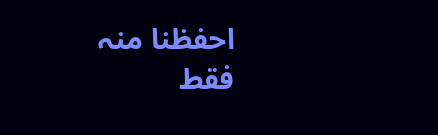احفظنا منہ
فقط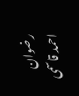رضوان احمد قاسمی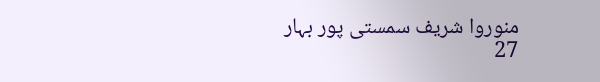منوروا شریف سمستی پور بہار
27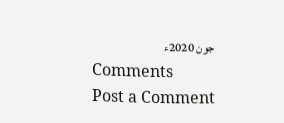جون 2020ء
Comments
Post a Comment